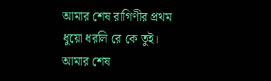আমার শেষ রাগিণীর প্রথম ধুয়ো ধরলি রে কে তুই। আমার শেষ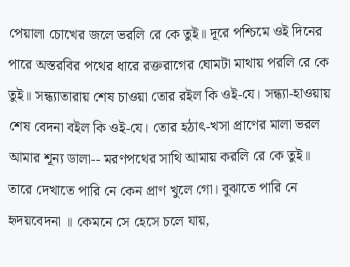পেয়ালা চোখের জলে ভরলি রে কে তুই॥ দূরে পশ্চিমে ওই দিনের পারে অস্তরবির পথের ধারে রক্তরাগের ঘোমটা মাথায় পরলি রে কে তুই॥ সন্ধ্যাতারায় শেষ চাওয়া তোর রইল কি ওই-যে। সন্ধ্যা-হাওয়ায় শেষ বেদনা বইল কি ওই-যে। তোর হঠাৎ-খসা প্রাণের মালা ভরল আমার শূন্য ডালা-- মরণপথের সাথি আমায় করলি রে কে তুই॥
তারে দেখাতে পারি নে কেন প্রাণ খুলে গো। বুঝাতে পারি নে হৃদয়বেদনা ॥ কেমনে সে হেসে চলে যায়,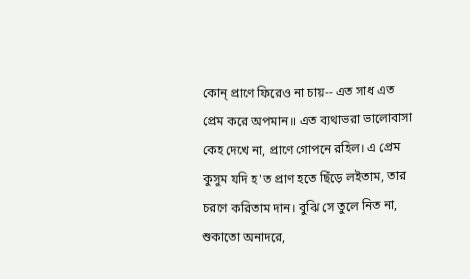কোন্ প্রাণে ফিরেও না চায়-- এত সাধ এত প্রেম করে অপমান॥ এত ব্যথাভরা ভালোবাসা কেহ দেখে না, প্রাণে গোপনে রহিল। এ প্রেম কুসুম যদি হ'ত প্রাণ হতে ছিঁড়ে লইতাম, তার চরণে করিতাম দান। বুঝি সে তুলে নিত না, শুকাতো অনাদরে,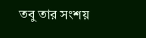তবু তার সংশয়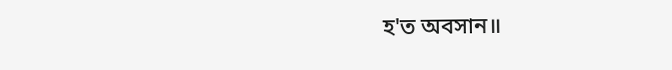হ'ত অবসান॥